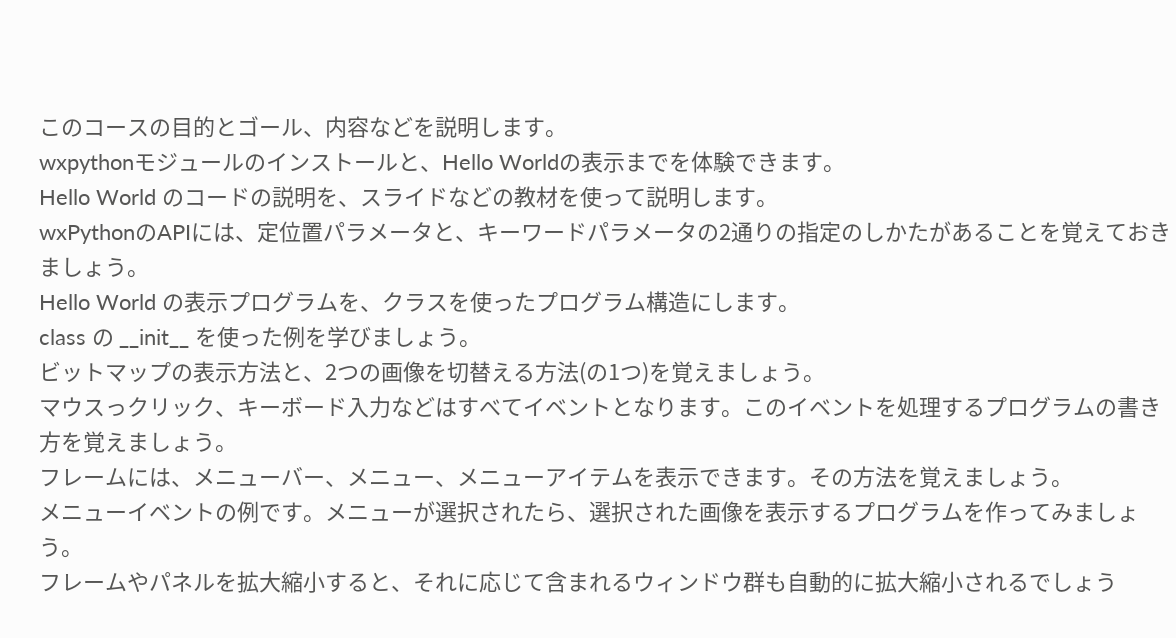このコースの目的とゴール、内容などを説明します。
wxpythonモジュールのインストールと、Hello Worldの表示までを体験できます。
Hello World のコードの説明を、スライドなどの教材を使って説明します。
wxPythonのAPIには、定位置パラメータと、キーワードパラメータの2通りの指定のしかたがあることを覚えておきましょう。
Hello World の表示プログラムを、クラスを使ったプログラム構造にします。
class の __init__ を使った例を学びましょう。
ビットマップの表示方法と、2つの画像を切替える方法(の1つ)を覚えましょう。
マウスっクリック、キーボード入力などはすべてイベントとなります。このイベントを処理するプログラムの書き方を覚えましょう。
フレームには、メニューバー、メニュー、メニューアイテムを表示できます。その方法を覚えましょう。
メニューイベントの例です。メニューが選択されたら、選択された画像を表示するプログラムを作ってみましょう。
フレームやパネルを拡大縮小すると、それに応じて含まれるウィンドウ群も自動的に拡大縮小されるでしょう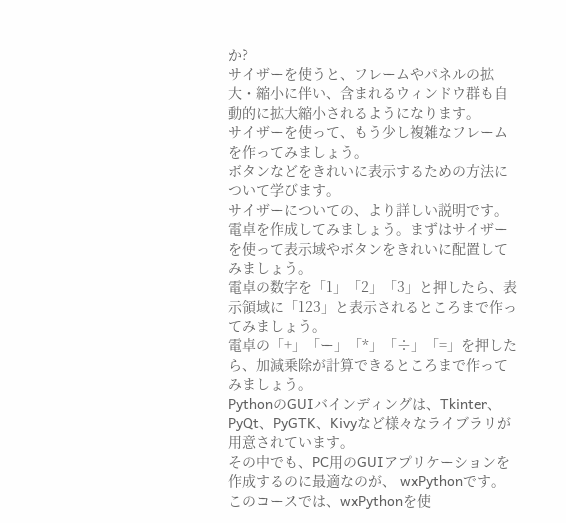か?
サイザーを使うと、フレームやパネルの拡大・縮小に伴い、含まれるウィンドウ群も自動的に拡大縮小されるようになります。
サイザーを使って、もう少し複雑なフレームを作ってみましょう。
ボタンなどをきれいに表示するための方法について学びます。
サイザーについての、より詳しい説明です。
電卓を作成してみましょう。まずはサイザーを使って表示域やボタンをきれいに配置してみましょう。
電卓の数字を「1」「2」「3」と押したら、表示領域に「123」と表示されるところまで作ってみましょう。
電卓の「+」「ー」「*」「÷」「=」を押したら、加減乗除が計算できるところまで作ってみましょう。
PythonのGUIバインディングは、Tkinter、PyQt、PyGTK、Kivyなど様々なライブラリが用意されています。
その中でも、PC用のGUIアプリケーションを作成するのに最適なのが、 wxPythonです。
このコースでは、wxPythonを使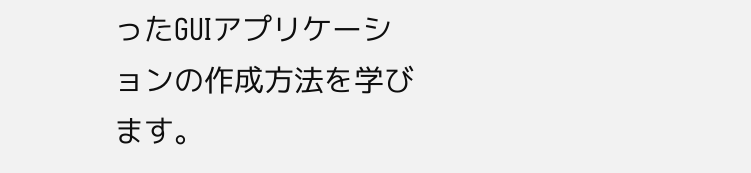ったGUIアプリケーションの作成方法を学びます。